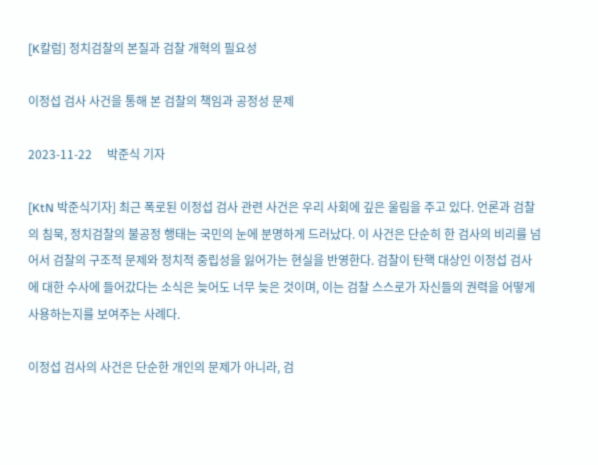[K칼럼] 정치검찰의 본질과 검찰 개혁의 필요성

이정섭 검사 사건을 통해 본 검찰의 책임과 공정성 문제

2023-11-22     박준식 기자

[KtN 박준식기자] 최근 폭로된 이정섭 검사 관련 사건은 우리 사회에 깊은 울림을 주고 있다. 언론과 검찰의 침묵, 정치검찰의 불공정 행태는 국민의 눈에 분명하게 드러났다. 이 사건은 단순히 한 검사의 비리를 넘어서 검찰의 구조적 문제와 정치적 중립성을 잃어가는 현실을 반영한다. 검찰이 탄핵 대상인 이정섭 검사에 대한 수사에 들어갔다는 소식은 늦어도 너무 늦은 것이며, 이는 검찰 스스로가 자신들의 권력을 어떻게 사용하는지를 보여주는 사례다.

이정섭 검사의 사건은 단순한 개인의 문제가 아니라, 검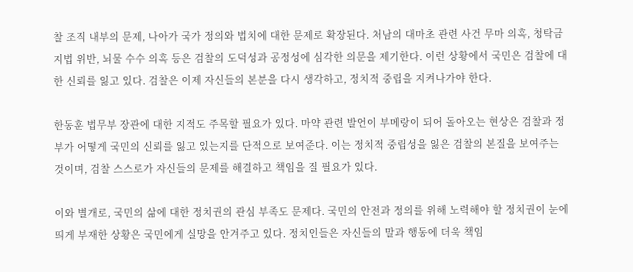찰 조직 내부의 문제, 나아가 국가 정의와 법치에 대한 문제로 확장된다. 처남의 대마초 관련 사건 무마 의혹, 청탁금지법 위반, 뇌물 수수 의혹 등은 검찰의 도덕성과 공정성에 심각한 의문을 제기한다. 이런 상황에서 국민은 검찰에 대한 신뢰를 잃고 있다. 검찰은 이제 자신들의 본분을 다시 생각하고, 정치적 중립을 지켜나가야 한다.

한동훈 법무부 장관에 대한 지적도 주목할 필요가 있다. 마약 관련 발언이 부메랑이 되어 돌아오는 현상은 검찰과 정부가 어떻게 국민의 신뢰를 잃고 있는지를 단적으로 보여준다. 이는 정치적 중립성을 잃은 검찰의 본질을 보여주는 것이며, 검찰 스스로가 자신들의 문제를 해결하고 책임을 질 필요가 있다.

이와 별개로, 국민의 삶에 대한 정치권의 관심 부족도 문제다. 국민의 안전과 정의를 위해 노력해야 할 정치권이 눈에 띄게 부재한 상황은 국민에게 실망을 안겨주고 있다. 정치인들은 자신들의 말과 행동에 더욱 책임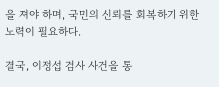을 져야 하며, 국민의 신뢰를 회복하기 위한 노력이 필요하다.

결국, 이정섭 검사 사건을 통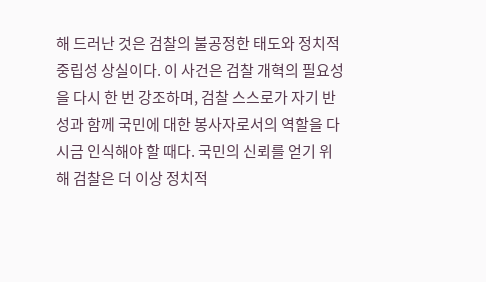해 드러난 것은 검찰의 불공정한 태도와 정치적 중립성 상실이다. 이 사건은 검찰 개혁의 필요성을 다시 한 번 강조하며, 검찰 스스로가 자기 반성과 함께 국민에 대한 봉사자로서의 역할을 다시금 인식해야 할 때다. 국민의 신뢰를 얻기 위해 검찰은 더 이상 정치적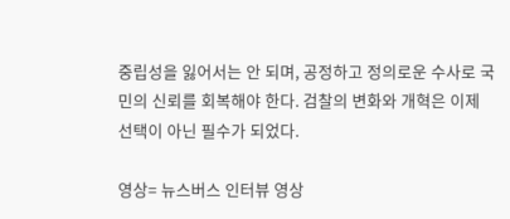중립성을 잃어서는 안 되며, 공정하고 정의로운 수사로 국민의 신뢰를 회복해야 한다. 검찰의 변화와 개혁은 이제 선택이 아닌 필수가 되었다.

영상= 뉴스버스 인터뷰 영상